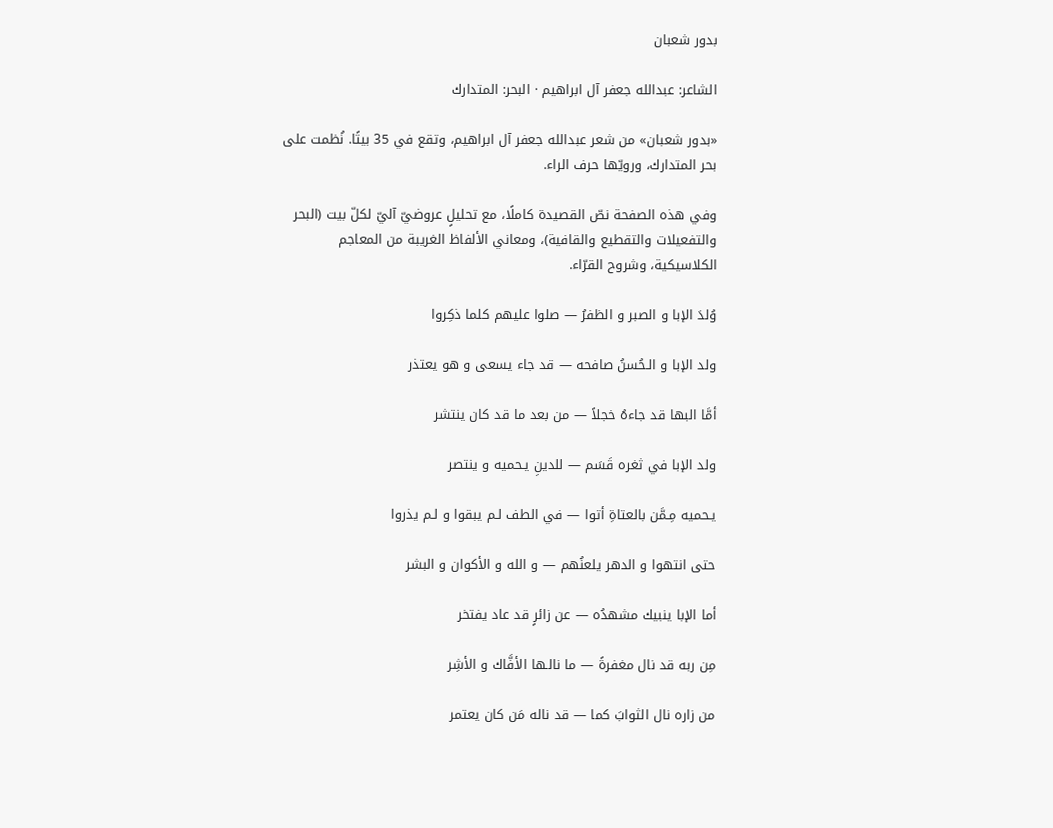بدور شعبان

الشاعر: عبدالله جعفر آل ابراهيم · البحر: المتدارك

«بدور شعبان» من شعر عبدالله جعفر آل ابراهيم، وتقع في 35 بيتًا. نُظمت على بحر المتدارك، ورويّها حرف الراء.

وفي هذه الصفحة نصّ القصيدة كاملًا، مع تحليلٍ عروضيّ آليّ لكلّ بيت (البحر والتفعيلات والتقطيع والقافية)، ومعاني الألفاظ الغريبة من المعاجم الكلاسيكية، وشروح القرّاء.

وُلدَ الإبا و الصبر و الظفرُ — صلوا عليهم كلما ذكِروا

ولد الإبا و الـحُسنُ صافحه — قد جاء يسعى و هو يعتذر

أمَّا البها قد جاءهُ خجلاً — من بعد ما قد كان ينتشر

ولد الإبا في ثغره قَسَم — للدينِ يـحميه و ينتصر

يـحميه مِـمَّن بالعتاةِ أتوا — في الطف لـم يبقوا و لـم يذروا

حتى انتهوا و الدهر يلعنُهم — و الله و الأكوان و البشر

أما الإبا ينبيك مشهدُه — عن زائرٍ قد عاد يفتخر

مِن ربه قد نال مغفرةً — ما نالـها الأفَّاك و الأشِر

من زاره نال الثوابَ كما — قد ناله مَن كان يعتمر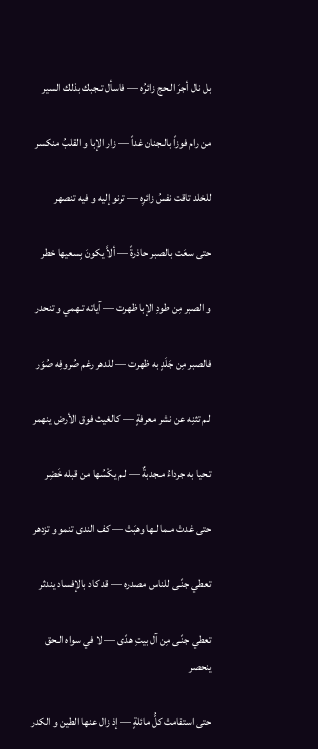بل نال أجرَ الـحج زائرُه — فاسأل تـجبك بذلك السير

من رام فوزاً بالـجنان غداً — زار الإبا و القلبُ منكسر

للخلد تاقت نفسُ زائرِه — ترنو إليه و فيه تنصهر

حتى سعَت بالصبر حاذرةً — ألاَّ يكونَ بِسعيها خطر

و الصبر مِن طودِ الإبا ظهرت — آياته تـهمي و تنحدر

فالصبر مِن جَلَدٍ به ظهرت — للدهر رغم صُروفِه صُوَر

لـم تثنِه عن نشر معرفةٍ — كالغيث فوق الأرض ينهمر

تـحيا به جرداءُ مـجدبةٌ — لـم يكْسُها من قبله خَضِر

حتى غدتْ مـما لـها وهبَتْ — كف الندى تنمو و تزدهر

تعطي جنًـى للناس مصدره — قد كاد بالإفساد يندثر

تعطي جنًـى مِن آل بيتِ هدًى — لا في سواه الـحق ينحصر

حتى استقامتْ كلُّ مائلةٍ — إذ زال عنها الطين و الكدر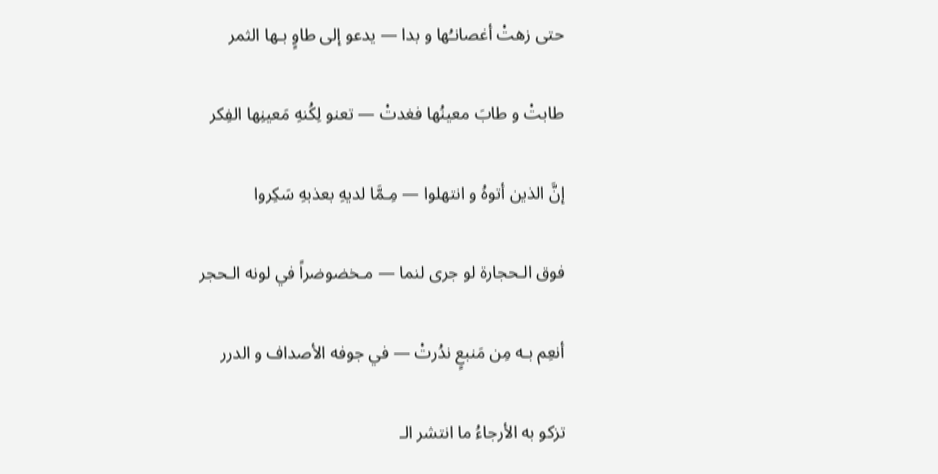حتى زهتْ أغصانـُها و بدا — يدعو إلى طاوٍ بـها الثمر

طابتْ و طابَ معينُها فغدتْ — تعنو لِكُنهِ مَعينِها الفِكر

إنَّ الذين أتوهُ و انتهلوا — مِـمَّا لديهِ بعذبهِ سَكِروا

فوق الـحجارة لو جرى لنما — مـخضوضراً في لونه الـحجر

أنعِم بـه مِن مَنبعٍ ندُرتْ — في جوفه الأصداف و الدرر

تزكو به الأرجاءُ ما انتشر الـ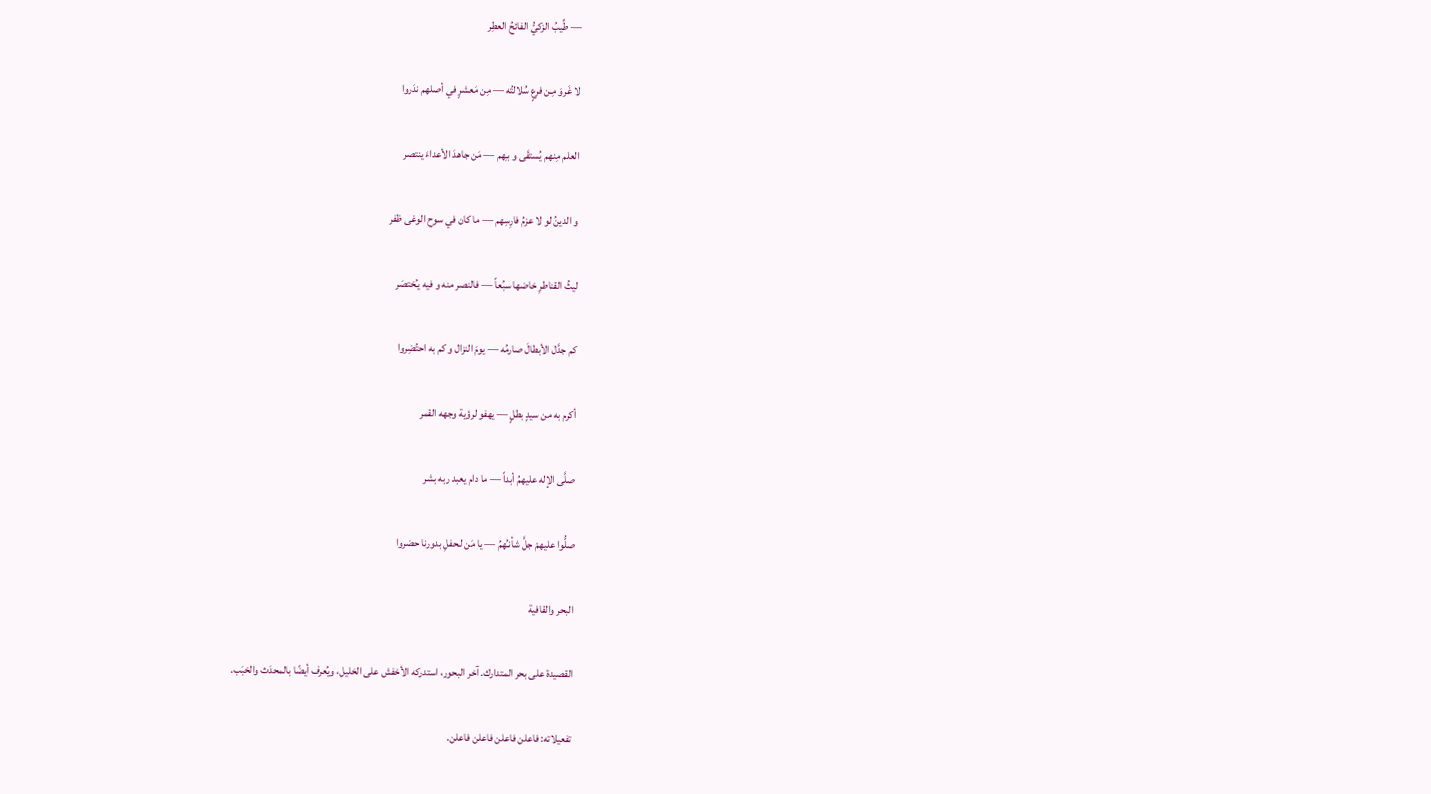— طِّيبُ الزكيُّ الفائحُ العطِر

لا غَروَ مِـن فرعٍ سُلالتُه — مِن مَعشرٍ في أصلهم ندَروا

العلم مِنهم يُستقَى و بـِهم — مَن جاهدَ الأعداءَ ينتصر

و الدينُ لو لا عزمُ فارِسِهم — ما كان في سوح الوغى ظفر

ليثُ القناطرِ خاضها سبُعاً — فالنصر منه و فيه يـُختصَر

كم جدَّل الأبطالَ صارمُه — يومَ النزال و كم به احتُضِروا

أكرم به من سيدٍ بطلٍ — يهفو لرؤية وجهه القمر

صلَّى الإله عليهمُ أبداً — ما دام يعبد ربه بشر

صلُّوا عليهمْ جلَّ شأنـُهمُ — يا مَن لـحفلِ بدورنا حضروا

البحر والقافية

القصيدة على بحر المتدارك. آخر البحور، استدركه الأخفش على الخليل، ويُعرف أيضًا بالمحدَث والخبَب.

تفعيلاته: فاعلن فاعلن فاعلن فاعلن.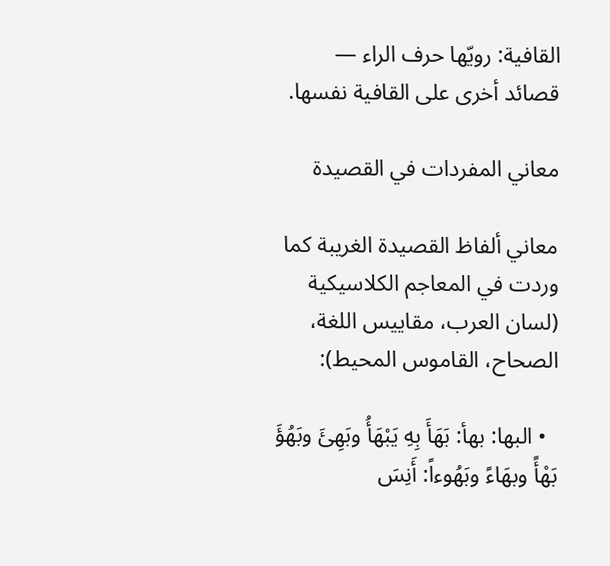القافية: رويّها حرف الراء — قصائد أخرى على القافية نفسها.

معاني المفردات في القصيدة

معاني ألفاظ القصيدة الغريبة كما وردت في المعاجم الكلاسيكية (لسان العرب، مقاييس اللغة، الصحاح، القاموس المحيط):

  • البها: بهأ: بَهَأَ بِهِ يَبْهَأُ وبَهِئَ وبَهُؤَ بَهْأً وبهَاءً وبَهُوءاً: أَنِسَ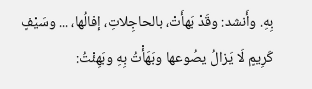بِهِ. وأَنشد: وقَدْ بَهأَتْ، بالحاجِلاتِ، إفالُها، ... وسَيْفٍ كَرِيمٍ لَا يَزالُ يصُوعها وبَهَأْتُ بِهِ وبَهِئْتُ: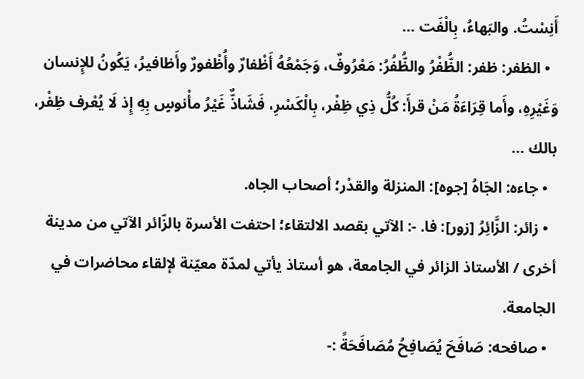أَنِسْتُ. والبَهاءُ، بِالْفَت …
  • الظفر: ظفر: الظُّفْرُ والظُّفُرُ: مَعْرُوفٌ، وَجَمْعُهُ أَظْفارٌ وأُظْفورٌ وأَظافيرُ، يَكُونُ للإِنسان وَغَيْرِهِ، وأَما قِرَاءَةُ مَنْ قرأَ: كُلُّ ذِي ظِفْر، بِالْكَسْرِ، فَشَاذٌّ غَيْرُ مأْنوسٍ بِهِ إِذ لَا يُعْرف ظِفْر، بالك …
  • جاءه: الجَاهُ [جوه]: المنزلة والقدْر؛ أصحاب الجاه.
  • زائر: الزَّائِرُ [زور]: فا. -: الآتي بقصد الالتقاء؛ احتفت الأسرة بالزّائر الآتي من مدينة أخرى / الأستاذ الزائر في الجامعة، هو أستاذ يأتي لمدّة معيّنة لإلقاء محاضرات في الجامعة.
  • صافحه: صَافَحَ يُصَافِحُ مُصَافَحَةً :-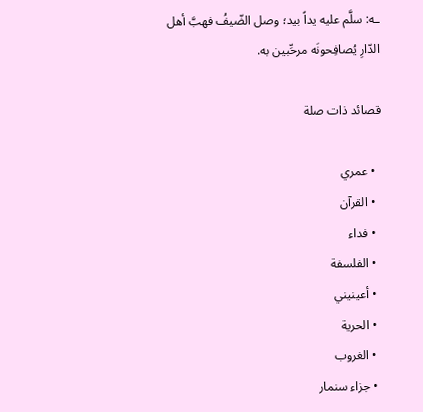ـه: سلَّم عليه يداً بيد؛ وصل الضّيفُ فهبَّ أهل الدّارِ يُصافِحونَه مرحِّبين به.

قصائد ذات صلة

  • عمري
  • القرآن
  • فداء
  • الفلسفة
  • أعينيني
  • الحرية
  • الغروب
  • جزاء سنمار